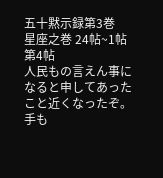五十黙示録第3巻
星座之巻 24帖~1帖
第4帖
人民もの言えん事になると申してあったこと近くなったぞ。
手も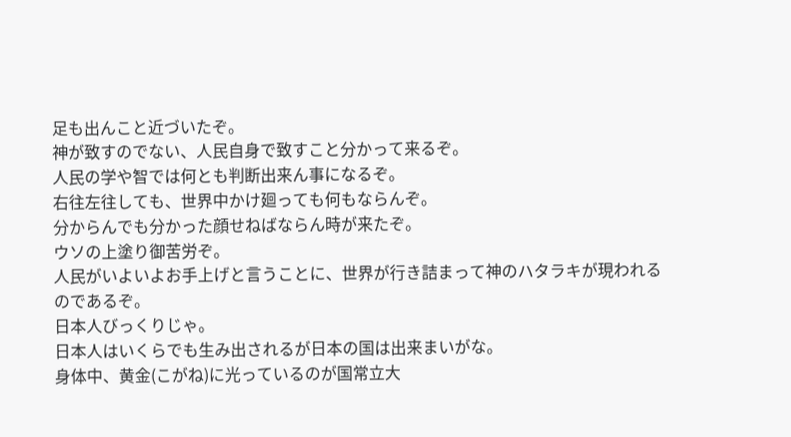足も出んこと近づいたぞ。
神が致すのでない、人民自身で致すこと分かって来るぞ。
人民の学や智では何とも判断出来ん事になるぞ。
右往左往しても、世界中かけ廻っても何もならんぞ。
分からんでも分かった顔せねばならん時が来たぞ。
ウソの上塗り御苦労ぞ。
人民がいよいよお手上げと言うことに、世界が行き詰まって神のハタラキが現われるのであるぞ。
日本人びっくりじゃ。
日本人はいくらでも生み出されるが日本の国は出来まいがな。
身体中、黄金(こがね)に光っているのが国常立大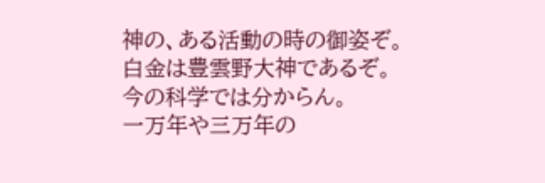神の、ある活動の時の御姿ぞ。
白金は豊雲野大神であるぞ。
今の科学では分からん。
一万年や三万年の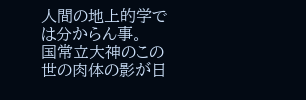人間の地上的学では分からん事。
国常立大神のこの世の肉体の影が日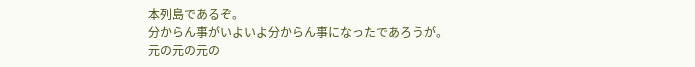本列島であるぞ。
分からん事がいよいよ分からん事になったであろうが。
元の元の元の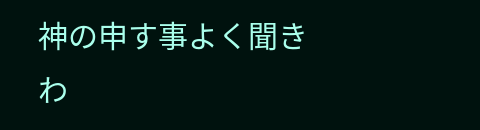神の申す事よく聞きわ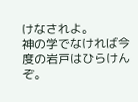けなされよ。
神の学でなければ今度の岩戸はひらけんぞ。